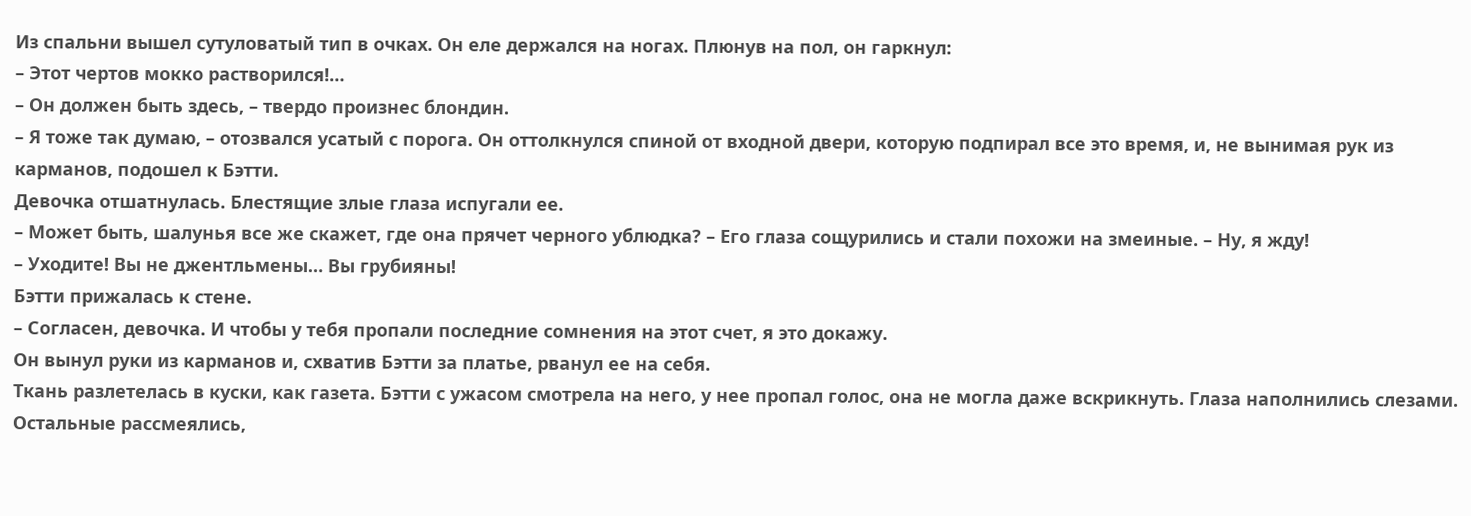Из спальни вышел сутуловатый тип в очках. Он еле держался на ногах. Плюнув на пол, он гаркнул:
– Этот чертов мокко растворился!…
– Он должен быть здесь, – твердо произнес блондин.
– Я тоже так думаю, – отозвался усатый с порога. Он оттолкнулся спиной от входной двери, которую подпирал все это время, и, не вынимая рук из карманов, подошел к Бэтти.
Девочка отшатнулась. Блестящие злые глаза испугали ее.
– Может быть, шалунья все же скажет, где она прячет черного ублюдка? – Его глаза сощурились и стали похожи на змеиные. – Ну, я жду!
– Уходите! Вы не джентльмены… Вы грубияны!
Бэтти прижалась к стене.
– Согласен, девочка. И чтобы у тебя пропали последние сомнения на этот счет, я это докажу.
Он вынул руки из карманов и, схватив Бэтти за платье, рванул ее на себя.
Ткань разлетелась в куски, как газета. Бэтти с ужасом смотрела на него, у нее пропал голос, она не могла даже вскрикнуть. Глаза наполнились слезами. Остальные рассмеялись,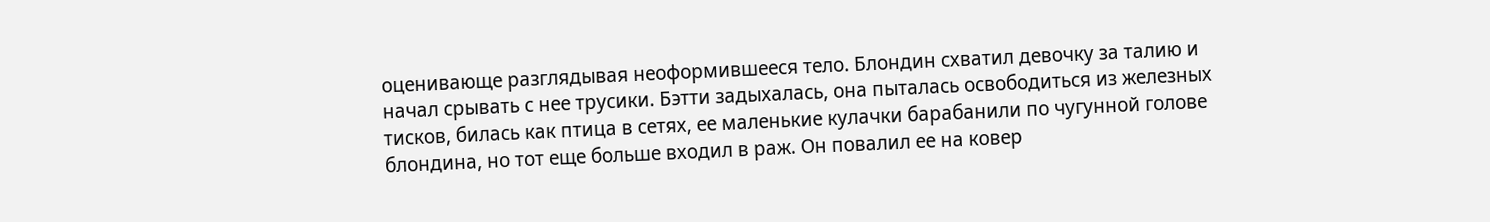оценивающе разглядывая неоформившееся тело. Блондин схватил девочку за талию и начал срывать с нее трусики. Бэтти задыхалась, она пыталась освободиться из железных тисков, билась как птица в сетях, ее маленькие кулачки барабанили по чугунной голове блондина, но тот еще больше входил в раж. Он повалил ее на ковер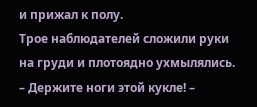и прижал к полу.
Трое наблюдателей сложили руки на груди и плотоядно ухмылялись.
– Держите ноги этой кукле! –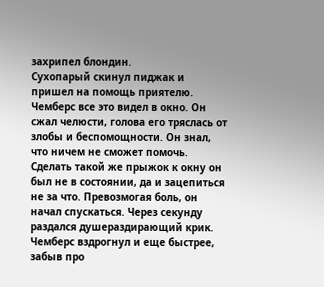захрипел блондин.
Сухопарый скинул пиджак и пришел на помощь приятелю.
Чемберс все это видел в окно. Он сжал челюсти, голова его тряслась от злобы и беспомощности. Он знал, что ничем не сможет помочь. Сделать такой же прыжок к окну он был не в состоянии, да и зацепиться не за что. Превозмогая боль, он начал спускаться. Через секунду раздался душераздирающий крик. Чемберс вздрогнул и еще быстрее, забыв про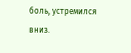боль, устремился вниз.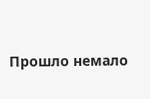Прошло немало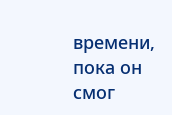времени, пока он смог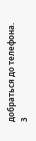добраться до телефона.
3